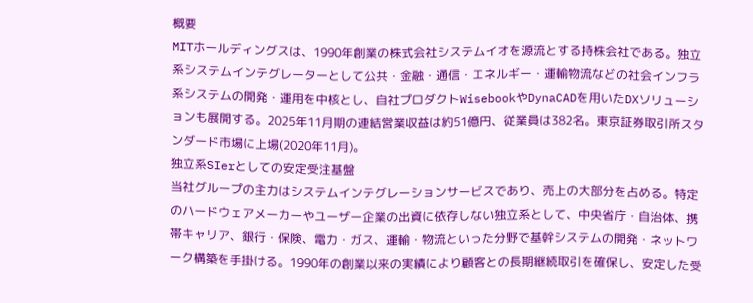概要
MITホールディングスは、1990年創業の株式会社システムイオを源流とする持株会社である。独立系システムインテグレーターとして公共・金融・通信・エネルギー・運輸物流などの社会インフラ系システムの開発・運用を中核とし、自社プロダクトWisebookやDynaCADを用いたDXソリューションも展開する。2025年11月期の連結営業収益は約51億円、従業員は382名。東京証券取引所スタンダード市場に上場(2020年11月)。
独立系SIerとしての安定受注基盤
当社グループの主力はシステムインテグレーションサービスであり、売上の大部分を占める。特定のハードウェアメーカーやユーザー企業の出資に依存しない独立系として、中央省庁・自治体、携帯キャリア、銀行・保険、電力・ガス、運輸・物流といった分野で基幹システムの開発・ネットワーク構築を手掛ける。1990年の創業以来の実績により顧客との長期継続取引を確保し、安定した受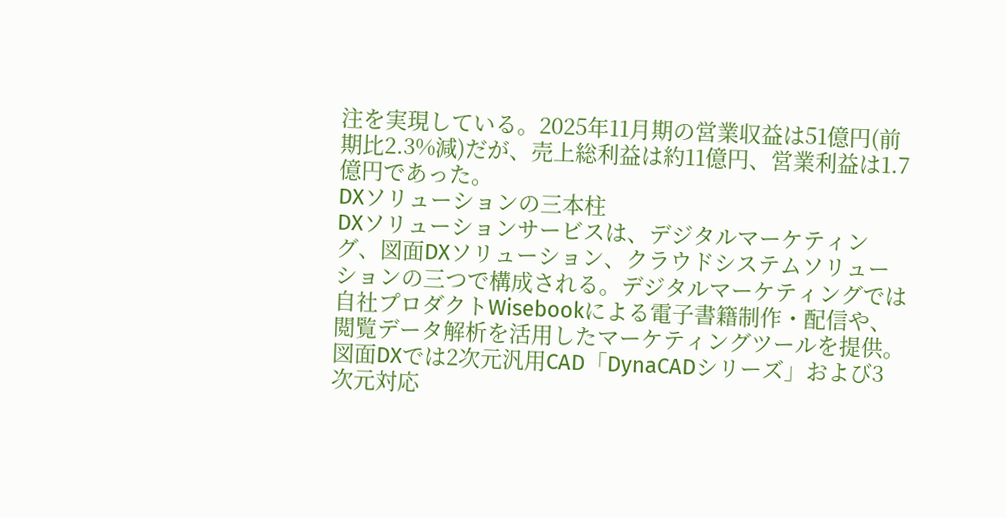注を実現している。2025年11月期の営業収益は51億円(前期比2.3%減)だが、売上総利益は約11億円、営業利益は1.7億円であった。
DXソリューションの三本柱
DXソリューションサービスは、デジタルマーケティング、図面DXソリューション、クラウドシステムソリューションの三つで構成される。デジタルマーケティングでは自社プロダクトWisebookによる電子書籍制作・配信や、閲覧データ解析を活用したマーケティングツールを提供。図面DXでは2次元汎用CAD「DynaCADシリーズ」および3次元対応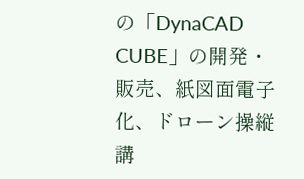の「DynaCAD CUBE」の開発・販売、紙図面電子化、ドローン操縦講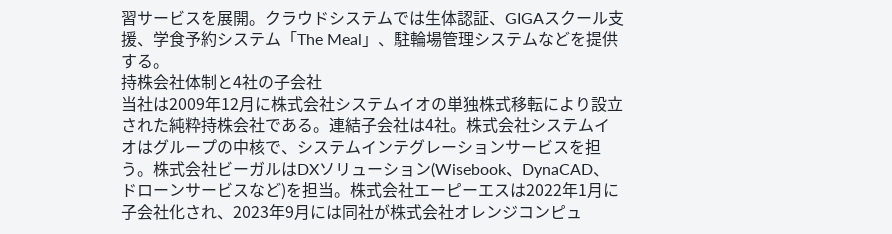習サービスを展開。クラウドシステムでは生体認証、GIGAスクール支援、学食予約システム「The Meal」、駐輪場管理システムなどを提供する。
持株会社体制と4社の子会社
当社は2009年12月に株式会社システムイオの単独株式移転により設立された純粋持株会社である。連結子会社は4社。株式会社システムイオはグループの中核で、システムインテグレーションサービスを担う。株式会社ビーガルはDXソリューション(Wisebook、DynaCAD、ドローンサービスなど)を担当。株式会社エーピーエスは2022年1月に子会社化され、2023年9月には同社が株式会社オレンジコンピュ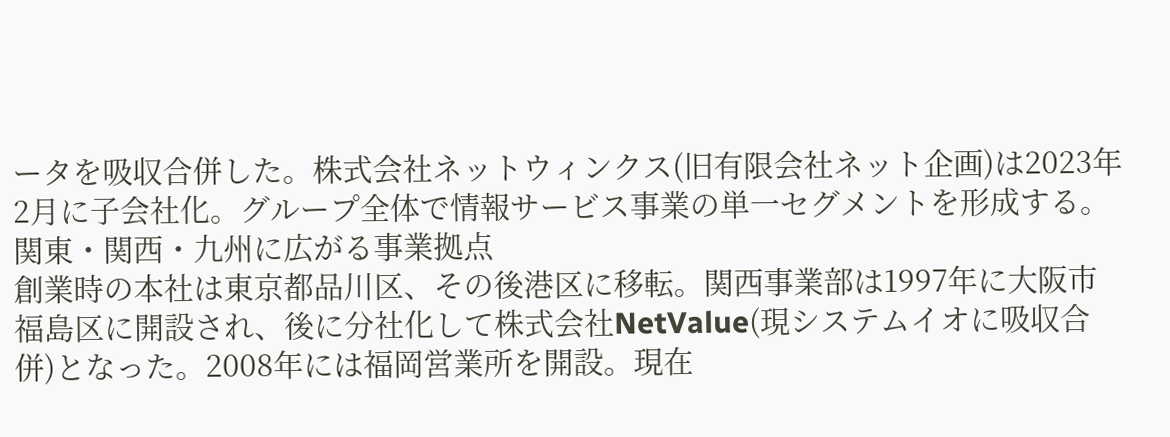ータを吸収合併した。株式会社ネットウィンクス(旧有限会社ネット企画)は2023年2月に子会社化。グループ全体で情報サービス事業の単一セグメントを形成する。
関東・関西・九州に広がる事業拠点
創業時の本社は東京都品川区、その後港区に移転。関西事業部は1997年に大阪市福島区に開設され、後に分社化して株式会社NetValue(現システムイオに吸収合併)となった。2008年には福岡営業所を開設。現在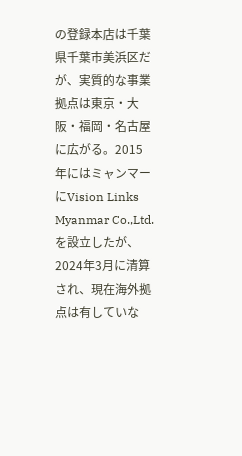の登録本店は千葉県千葉市美浜区だが、実質的な事業拠点は東京・大阪・福岡・名古屋に広がる。2015年にはミャンマーにVision Links Myanmar Co.,Ltd.を設立したが、2024年3月に清算され、現在海外拠点は有していな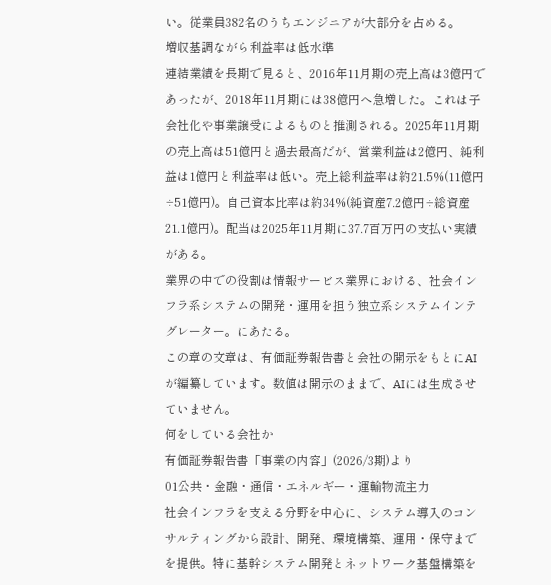い。従業員382名のうちエンジニアが大部分を占める。
増収基調ながら利益率は低水準
連結業績を長期で見ると、2016年11月期の売上高は3億円であったが、2018年11月期には38億円へ急増した。これは子会社化や事業譲受によるものと推測される。2025年11月期の売上高は51億円と過去最高だが、営業利益は2億円、純利益は1億円と利益率は低い。売上総利益率は約21.5%(11億円÷51億円)。自己資本比率は約34%(純資産7.2億円÷総資産21.1億円)。配当は2025年11月期に37.7百万円の支払い実績がある。
業界の中での役割は情報サービス業界における、社会インフラ系システムの開発・運用を担う独立系システムインテグレーター。にあたる。
この章の文章は、有価証券報告書と会社の開示をもとにAIが編纂しています。数値は開示のままで、AIには生成させていません。
何をしている会社か
有価証券報告書「事業の内容」(2026/3期)より
01公共・金融・通信・エネルギー・運輸物流主力
社会インフラを支える分野を中心に、システム導入のコンサルティングから設計、開発、環境構築、運用・保守までを提供。特に基幹システム開発とネットワーク基盤構築を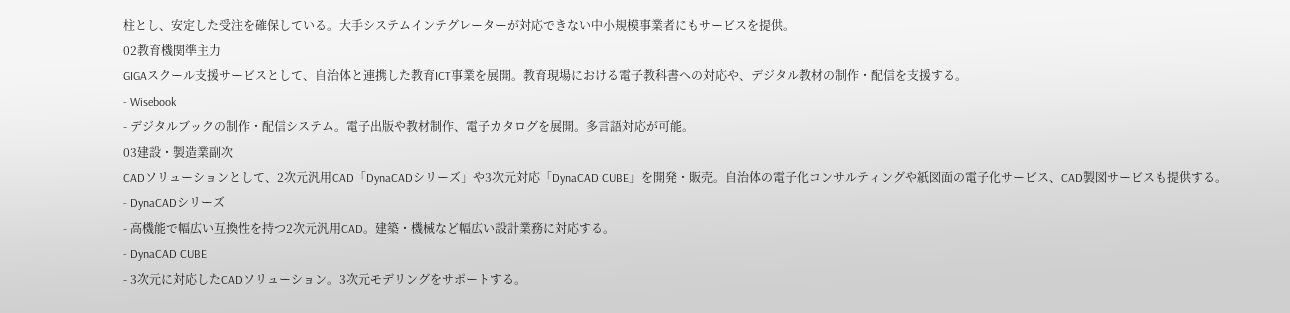柱とし、安定した受注を確保している。大手システムインテグレーターが対応できない中小規模事業者にもサービスを提供。
02教育機関準主力
GIGAスクール支援サービスとして、自治体と連携した教育ICT事業を展開。教育現場における電子教科書への対応や、デジタル教材の制作・配信を支援する。
- Wisebook
- デジタルブックの制作・配信システム。電子出版や教材制作、電子カタログを展開。多言語対応が可能。
03建設・製造業副次
CADソリューションとして、2次元汎用CAD「DynaCADシリーズ」や3次元対応「DynaCAD CUBE」を開発・販売。自治体の電子化コンサルティングや紙図面の電子化サービス、CAD製図サービスも提供する。
- DynaCADシリーズ
- 高機能で幅広い互換性を持つ2次元汎用CAD。建築・機械など幅広い設計業務に対応する。
- DynaCAD CUBE
- 3次元に対応したCADソリューション。3次元モデリングをサポートする。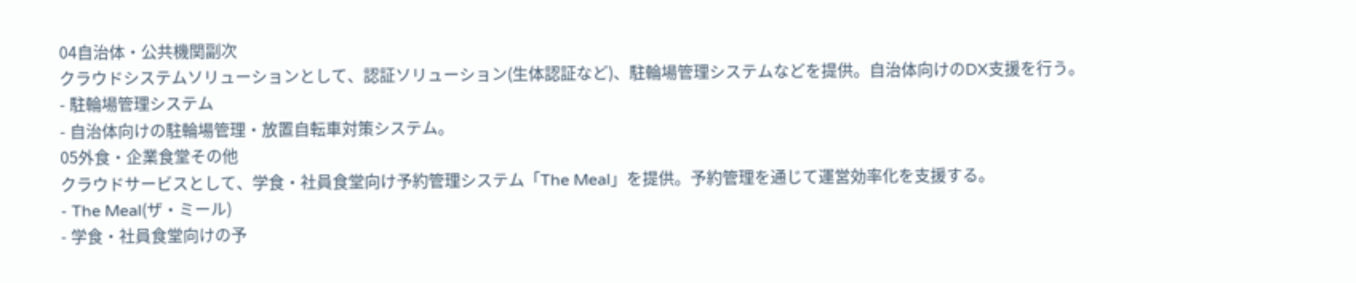04自治体・公共機関副次
クラウドシステムソリューションとして、認証ソリューション(生体認証など)、駐輪場管理システムなどを提供。自治体向けのDX支援を行う。
- 駐輪場管理システム
- 自治体向けの駐輪場管理・放置自転車対策システム。
05外食・企業食堂その他
クラウドサービスとして、学食・社員食堂向け予約管理システム「The Meal」を提供。予約管理を通じて運営効率化を支援する。
- The Meal(ザ・ミール)
- 学食・社員食堂向けの予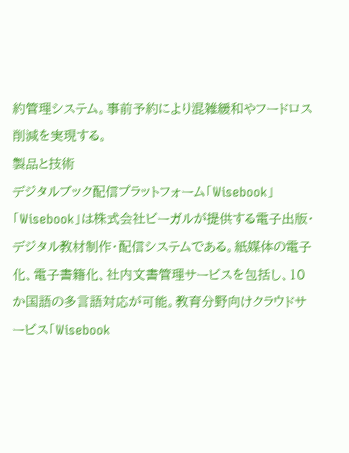約管理システム。事前予約により混雑緩和やフードロス削減を実現する。
製品と技術
デジタルブック配信プラットフォーム「Wisebook」
「Wisebook」は株式会社ビーガルが提供する電子出版・デジタル教材制作・配信システムである。紙媒体の電子化、電子書籍化、社内文書管理サービスを包括し、10か国語の多言語対応が可能。教育分野向けクラウドサービス「Wisebook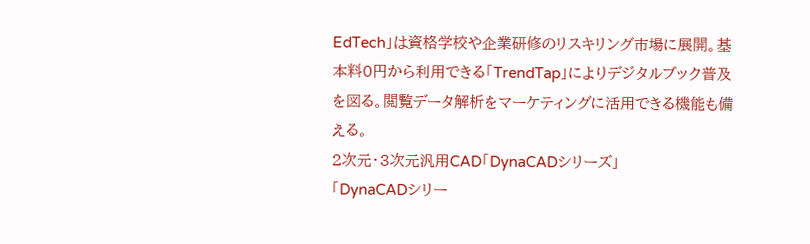EdTech」は資格学校や企業研修のリスキリング市場に展開。基本料0円から利用できる「TrendTap」によりデジタルブック普及を図る。閲覧データ解析をマーケティングに活用できる機能も備える。
2次元・3次元汎用CAD「DynaCADシリーズ」
「DynaCADシリー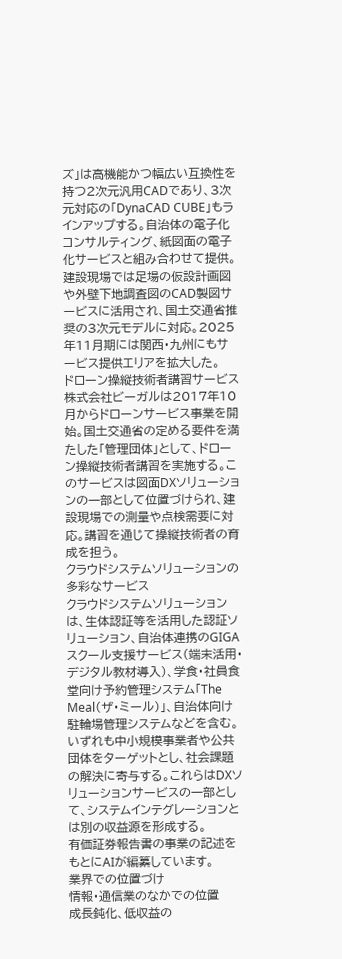ズ」は高機能かつ幅広い互換性を持つ2次元汎用CADであり、3次元対応の「DynaCAD CUBE」もラインアップする。自治体の電子化コンサルティング、紙図面の電子化サービスと組み合わせて提供。建設現場では足場の仮設計画図や外壁下地調査図のCAD製図サービスに活用され、国土交通省推奨の3次元モデルに対応。2025年11月期には関西・九州にもサービス提供エリアを拡大した。
ドローン操縦技術者講習サービス
株式会社ビーガルは2017年10月からドローンサービス事業を開始。国土交通省の定める要件を満たした「管理団体」として、ドローン操縦技術者講習を実施する。このサービスは図面DXソリューションの一部として位置づけられ、建設現場での測量や点検需要に対応。講習を通じて操縦技術者の育成を担う。
クラウドシステムソリューションの多彩なサービス
クラウドシステムソリューションは、生体認証等を活用した認証ソリューション、自治体連携のGIGAスクール支援サービス(端末活用・デジタル教材導入)、学食・社員食堂向け予約管理システム「The Meal(ザ・ミール)」、自治体向け駐輪場管理システムなどを含む。いずれも中小規模事業者や公共団体をターゲットとし、社会課題の解決に寄与する。これらはDXソリューションサービスの一部として、システムインテグレーションとは別の収益源を形成する。
有価証券報告書の事業の記述をもとにAIが編纂しています。
業界での位置づけ
情報・通信業のなかでの位置
成長鈍化、低収益の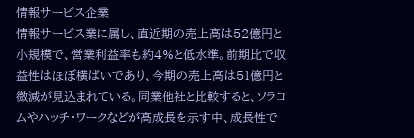情報サービス企業
情報サービス業に属し、直近期の売上高は52億円と小規模で、営業利益率も約4%と低水準。前期比で収益性はほぼ横ばいであり、今期の売上高は51億円と微減が見込まれている。同業他社と比較すると、ソラコムやハッチ・ワークなどが高成長を示す中、成長性で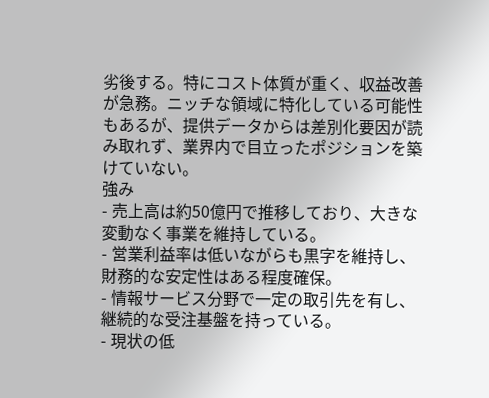劣後する。特にコスト体質が重く、収益改善が急務。ニッチな領域に特化している可能性もあるが、提供データからは差別化要因が読み取れず、業界内で目立ったポジションを築けていない。
強み
- 売上高は約50億円で推移しており、大きな変動なく事業を維持している。
- 営業利益率は低いながらも黒字を維持し、財務的な安定性はある程度確保。
- 情報サービス分野で一定の取引先を有し、継続的な受注基盤を持っている。
- 現状の低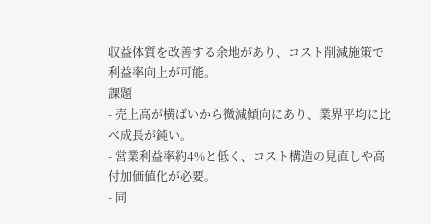収益体質を改善する余地があり、コスト削減施策で利益率向上が可能。
課題
- 売上高が横ばいから微減傾向にあり、業界平均に比べ成長が鈍い。
- 営業利益率約4%と低く、コスト構造の見直しや高付加価値化が必要。
- 同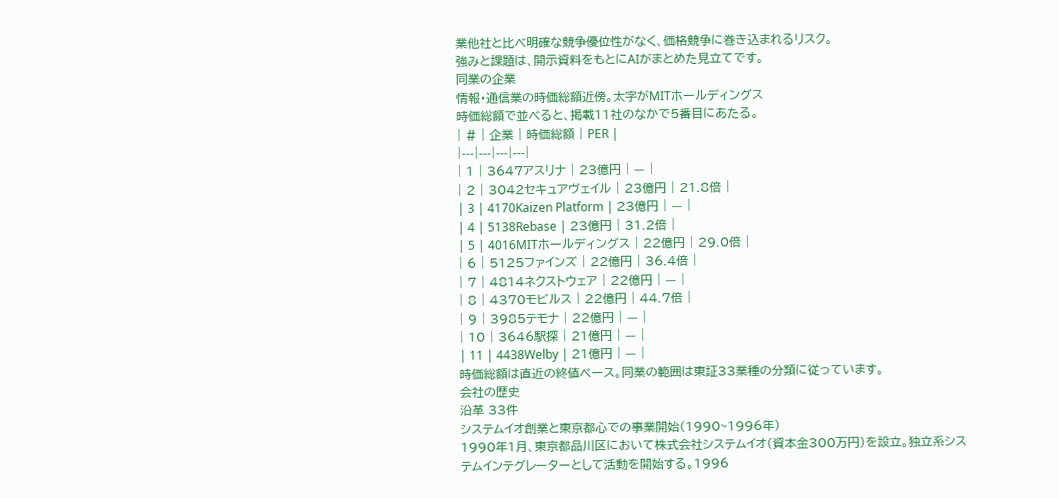業他社と比べ明確な競争優位性がなく、価格競争に巻き込まれるリスク。
強みと課題は、開示資料をもとにAIがまとめた見立てです。
同業の企業
情報・通信業の時価総額近傍。太字がMITホールディングス
時価総額で並べると、掲載11社のなかで5番目にあたる。
| # | 企業 | 時価総額 | PER |
|---|---|---|---|
| 1 | 3647アスリナ | 23億円 | — |
| 2 | 3042セキュアヴェイル | 23億円 | 21.8倍 |
| 3 | 4170Kaizen Platform | 23億円 | — |
| 4 | 5138Rebase | 23億円 | 31.2倍 |
| 5 | 4016MITホールディングス | 22億円 | 29.0倍 |
| 6 | 5125ファインズ | 22億円 | 36.4倍 |
| 7 | 4814ネクストウェア | 22億円 | — |
| 8 | 4370モビルス | 22億円 | 44.7倍 |
| 9 | 3985テモナ | 22億円 | — |
| 10 | 3646駅探 | 21億円 | — |
| 11 | 4438Welby | 21億円 | — |
時価総額は直近の終値ベース。同業の範囲は東証33業種の分類に従っています。
会社の歴史
沿革 33件
システムイオ創業と東京都心での事業開始(1990~1996年)
1990年1月、東京都品川区において株式会社システムイオ(資本金300万円)を設立。独立系システムインテグレーターとして活動を開始する。1996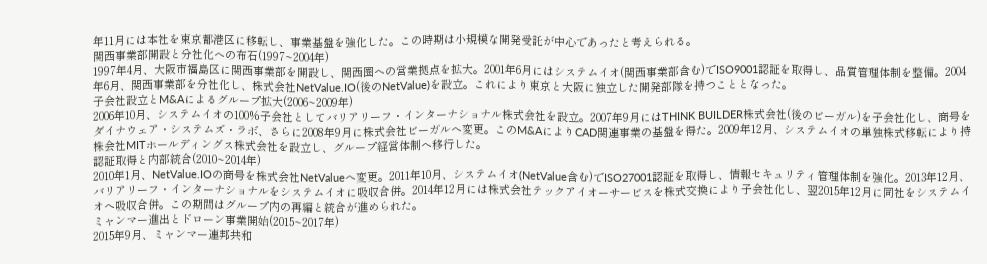年11月には本社を東京都港区に移転し、事業基盤を強化した。この時期は小規模な開発受託が中心であったと考えられる。
関西事業部開設と分社化への布石(1997~2004年)
1997年4月、大阪市福島区に関西事業部を開設し、関西圏への営業拠点を拡大。2001年6月にはシステムイオ(関西事業部含む)でISO9001認証を取得し、品質管理体制を整備。2004年6月、関西事業部を分社化し、株式会社NetValue.IO(後のNetValue)を設立。これにより東京と大阪に独立した開発部隊を持つこととなった。
子会社設立とM&Aによるグループ拡大(2006~2009年)
2006年10月、システムイオの100%子会社としてバリアリーフ・インターナショナル株式会社を設立。2007年9月にはTHINK BUILDER株式会社(後のビーガル)を子会社化し、商号をダイナウェア・システムズ・ラボ、さらに2008年9月に株式会社ビーガルへ変更。このM&AによりCAD関連事業の基盤を得た。2009年12月、システムイオの単独株式移転により持株会社MITホールディングス株式会社を設立し、グループ経営体制へ移行した。
認証取得と内部統合(2010~2014年)
2010年1月、NetValue.IOの商号を株式会社NetValueへ変更。2011年10月、システムイオ(NetValue含む)でISO27001認証を取得し、情報セキュリティ管理体制を強化。2013年12月、バリアリーフ・インターナショナルをシステムイオに吸収合併。2014年12月には株式会社テックアイオーサービスを株式交換により子会社化し、翌2015年12月に同社をシステムイオへ吸収合併。この期間はグループ内の再編と統合が進められた。
ミャンマー進出とドローン事業開始(2015~2017年)
2015年9月、ミャンマー連邦共和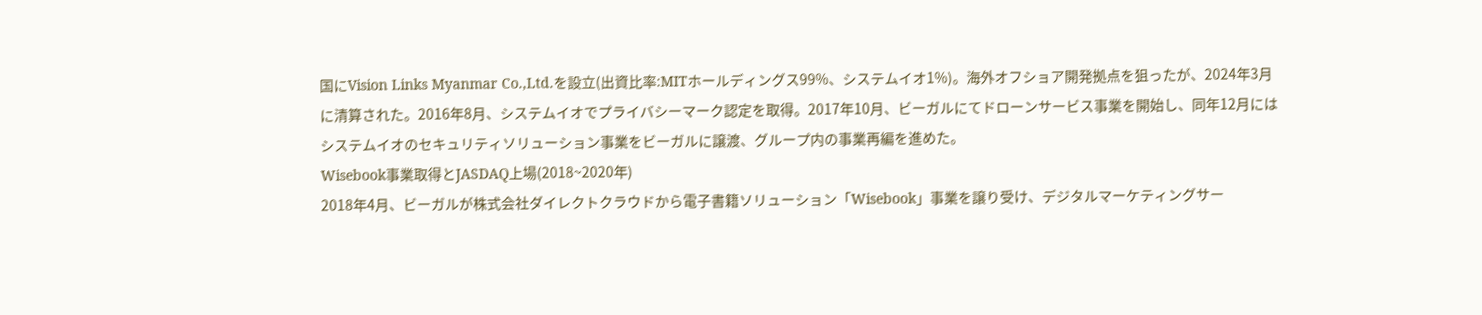国にVision Links Myanmar Co.,Ltd.を設立(出資比率:MITホールディングス99%、システムイオ1%)。海外オフショア開発拠点を狙ったが、2024年3月に清算された。2016年8月、システムイオでプライバシーマーク認定を取得。2017年10月、ビーガルにてドローンサービス事業を開始し、同年12月にはシステムイオのセキュリティソリューション事業をビーガルに譲渡、グループ内の事業再編を進めた。
Wisebook事業取得とJASDAQ上場(2018~2020年)
2018年4月、ビーガルが株式会社ダイレクトクラウドから電子書籍ソリューション「Wisebook」事業を譲り受け、デジタルマーケティングサー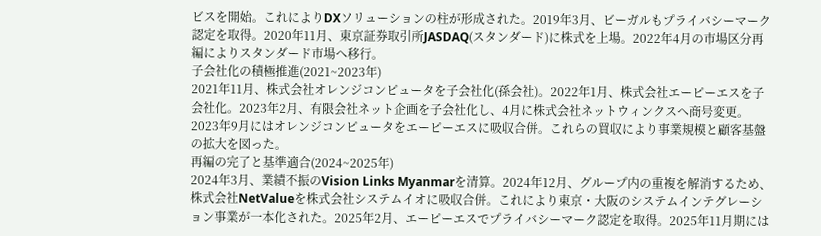ビスを開始。これによりDXソリューションの柱が形成された。2019年3月、ビーガルもプライバシーマーク認定を取得。2020年11月、東京証券取引所JASDAQ(スタンダード)に株式を上場。2022年4月の市場区分再編によりスタンダード市場へ移行。
子会社化の積極推進(2021~2023年)
2021年11月、株式会社オレンジコンピュータを子会社化(孫会社)。2022年1月、株式会社エーピーエスを子会社化。2023年2月、有限会社ネット企画を子会社化し、4月に株式会社ネットウィンクスへ商号変更。2023年9月にはオレンジコンピュータをエーピーエスに吸収合併。これらの買収により事業規模と顧客基盤の拡大を図った。
再編の完了と基準適合(2024~2025年)
2024年3月、業績不振のVision Links Myanmarを清算。2024年12月、グループ内の重複を解消するため、株式会社NetValueを株式会社システムイオに吸収合併。これにより東京・大阪のシステムインテグレーション事業が一本化された。2025年2月、エーピーエスでプライバシーマーク認定を取得。2025年11月期には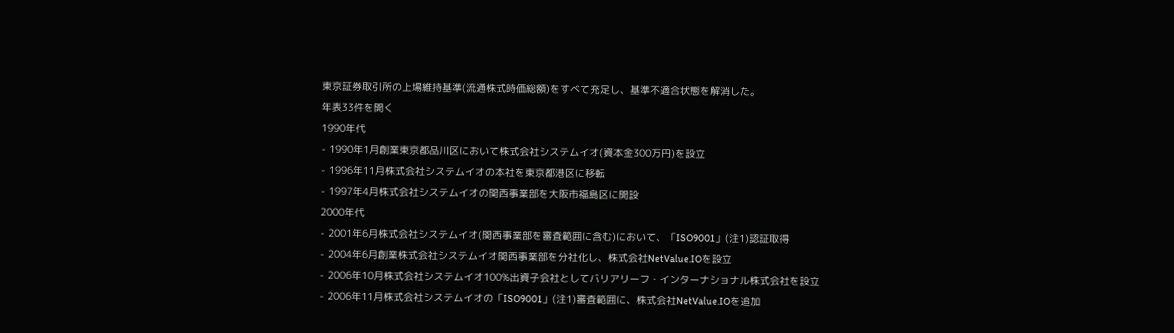東京証券取引所の上場維持基準(流通株式時価総額)をすべて充足し、基準不適合状態を解消した。
年表33件を開く
1990年代
- 1990年1月創業東京都品川区において株式会社システムイオ(資本金300万円)を設立
- 1996年11月株式会社システムイオの本社を東京都港区に移転
- 1997年4月株式会社システムイオの関西事業部を大阪市福島区に開設
2000年代
- 2001年6月株式会社システムイオ(関西事業部を審査範囲に含む)において、「ISO9001」(注1)認証取得
- 2004年6月創業株式会社システムイオ関西事業部を分社化し、株式会社NetValue.IOを設立
- 2006年10月株式会社システムイオ100%出資子会社としてバリアリーフ・インターナショナル株式会社を設立
- 2006年11月株式会社システムイオの「ISO9001」(注1)審査範囲に、株式会社NetValue.IOを追加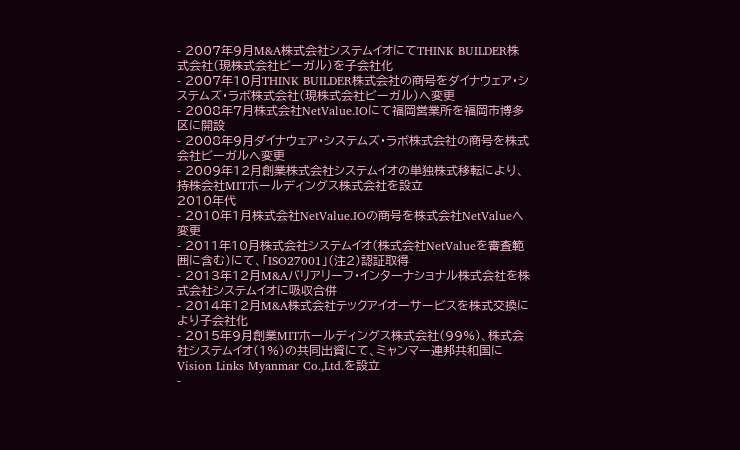- 2007年9月M&A株式会社システムイオにてTHINK BUILDER株式会社(現株式会社ビーガル)を子会社化
- 2007年10月THINK BUILDER株式会社の商号をダイナウェア・システムズ・ラボ株式会社(現株式会社ビーガル)へ変更
- 2008年7月株式会社NetValue.IOにて福岡営業所を福岡市博多区に開設
- 2008年9月ダイナウェア・システムズ・ラボ株式会社の商号を株式会社ビーガルへ変更
- 2009年12月創業株式会社システムイオの単独株式移転により、持株会社MITホールディングス株式会社を設立
2010年代
- 2010年1月株式会社NetValue.IOの商号を株式会社NetValueへ変更
- 2011年10月株式会社システムイオ(株式会社NetValueを審査範囲に含む)にて、「ISO27001」(注2)認証取得
- 2013年12月M&Aバリアリーフ・インターナショナル株式会社を株式会社システムイオに吸収合併
- 2014年12月M&A株式会社テックアイオーサービスを株式交換により子会社化
- 2015年9月創業MITホールディングス株式会社(99%)、株式会社システムイオ(1%)の共同出資にて、ミャンマー連邦共和国にVision Links Myanmar Co.,Ltd.を設立
-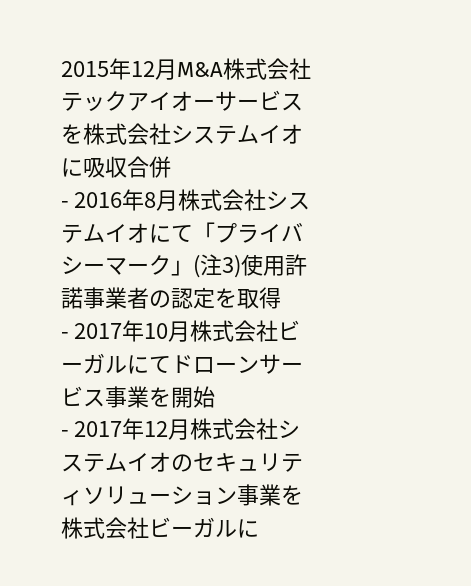2015年12月M&A株式会社テックアイオーサービスを株式会社システムイオに吸収合併
- 2016年8月株式会社システムイオにて「プライバシーマーク」(注3)使用許諾事業者の認定を取得
- 2017年10月株式会社ビーガルにてドローンサービス事業を開始
- 2017年12月株式会社システムイオのセキュリティソリューション事業を株式会社ビーガルに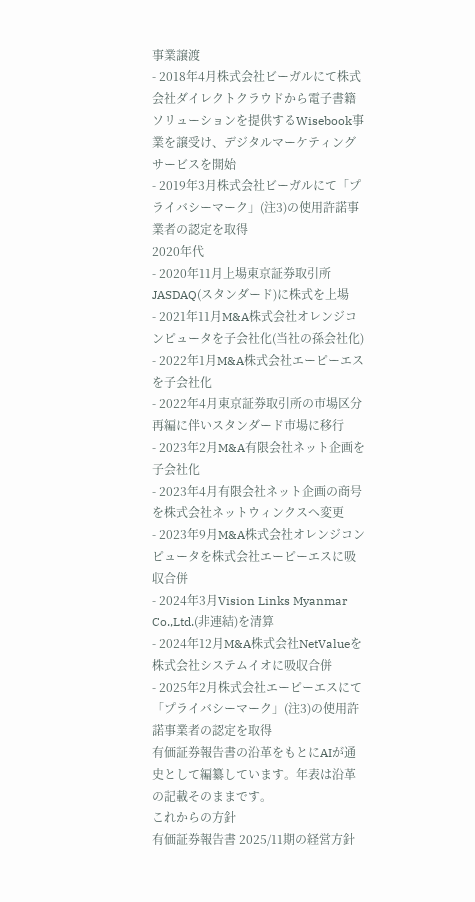事業譲渡
- 2018年4月株式会社ビーガルにて株式会社ダイレクトクラウドから電子書籍ソリューションを提供するWisebook事業を譲受け、デジタルマーケティングサービスを開始
- 2019年3月株式会社ビーガルにて「プライバシーマーク」(注3)の使用許諾事業者の認定を取得
2020年代
- 2020年11月上場東京証券取引所JASDAQ(スタンダード)に株式を上場
- 2021年11月M&A株式会社オレンジコンピュータを子会社化(当社の孫会社化)
- 2022年1月M&A株式会社エーピーエスを子会社化
- 2022年4月東京証券取引所の市場区分再編に伴いスタンダード市場に移行
- 2023年2月M&A有限会社ネット企画を子会社化
- 2023年4月有限会社ネット企画の商号を株式会社ネットウィンクスへ変更
- 2023年9月M&A株式会社オレンジコンピュータを株式会社エーピーエスに吸収合併
- 2024年3月Vision Links Myanmar Co.,Ltd.(非連結)を清算
- 2024年12月M&A株式会社NetValueを株式会社システムイオに吸収合併
- 2025年2月株式会社エーピーエスにて「プライバシーマーク」(注3)の使用許諾事業者の認定を取得
有価証券報告書の沿革をもとにAIが通史として編纂しています。年表は沿革の記載そのままです。
これからの方針
有価証券報告書 2025/11期の経営方針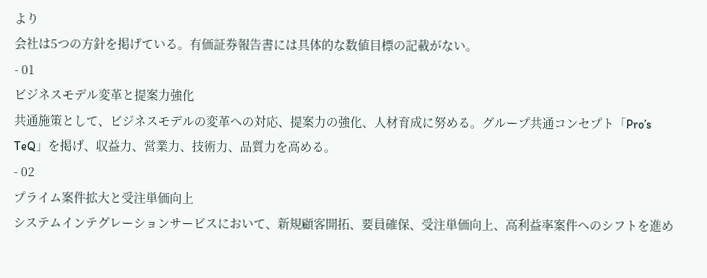より
会社は5つの方針を掲げている。有価証券報告書には具体的な数値目標の記載がない。
- 01
ビジネスモデル変革と提案力強化
共通施策として、ビジネスモデルの変革への対応、提案力の強化、人材育成に努める。グループ共通コンセプト「Pro’s TeQ」を掲げ、収益力、営業力、技術力、品質力を高める。
- 02
プライム案件拡大と受注単価向上
システムインテグレーションサービスにおいて、新規顧客開拓、要員確保、受注単価向上、高利益率案件へのシフトを進め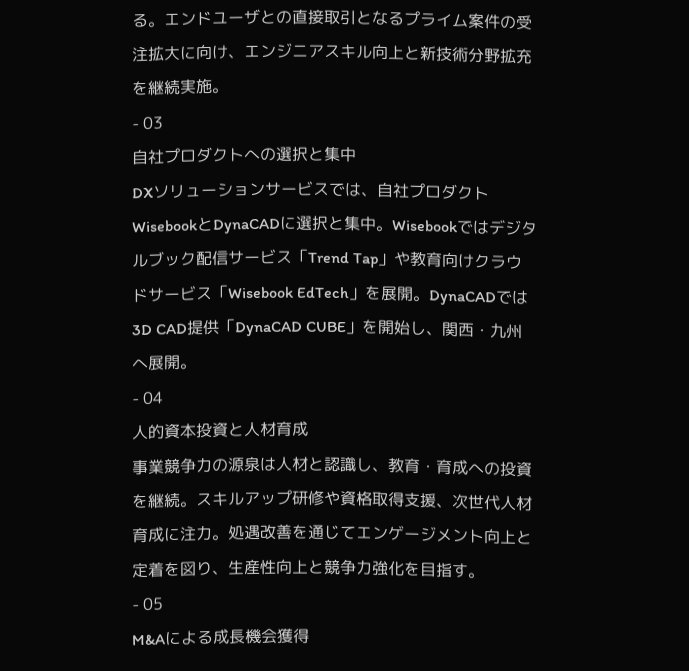る。エンドユーザとの直接取引となるプライム案件の受注拡大に向け、エンジニアスキル向上と新技術分野拡充を継続実施。
- 03
自社プロダクトへの選択と集中
DXソリューションサービスでは、自社プロダクトWisebookとDynaCADに選択と集中。Wisebookではデジタルブック配信サービス「Trend Tap」や教育向けクラウドサービス「Wisebook EdTech」を展開。DynaCADでは3D CAD提供「DynaCAD CUBE」を開始し、関西・九州へ展開。
- 04
人的資本投資と人材育成
事業競争力の源泉は人材と認識し、教育・育成への投資を継続。スキルアップ研修や資格取得支援、次世代人材育成に注力。処遇改善を通じてエンゲージメント向上と定着を図り、生産性向上と競争力強化を目指す。
- 05
M&Aによる成長機会獲得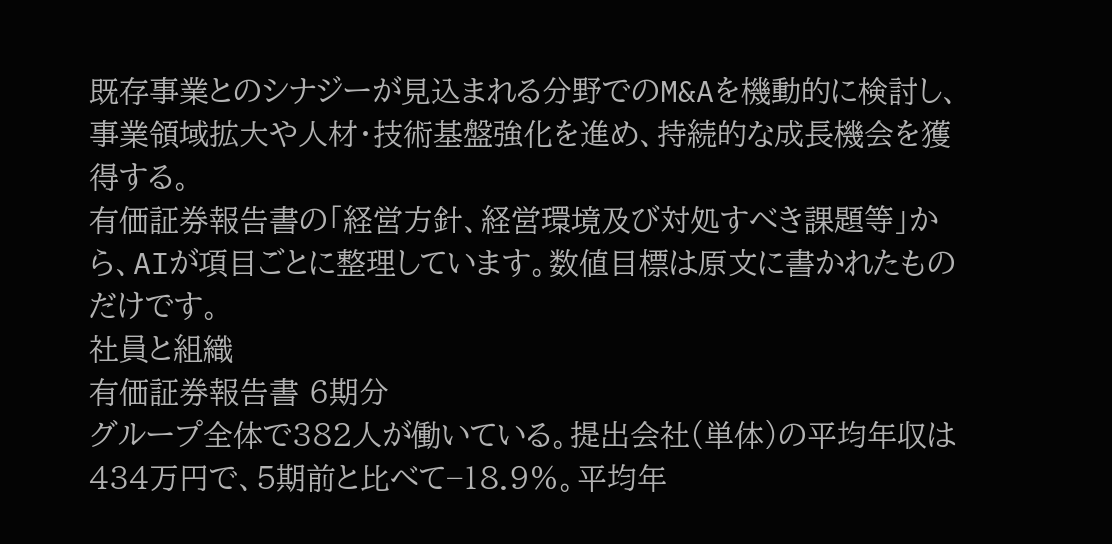既存事業とのシナジーが見込まれる分野でのM&Aを機動的に検討し、事業領域拡大や人材・技術基盤強化を進め、持続的な成長機会を獲得する。
有価証券報告書の「経営方針、経営環境及び対処すべき課題等」から、AIが項目ごとに整理しています。数値目標は原文に書かれたものだけです。
社員と組織
有価証券報告書 6期分
グループ全体で382人が働いている。提出会社(単体)の平均年収は434万円で、5期前と比べて−18.9%。平均年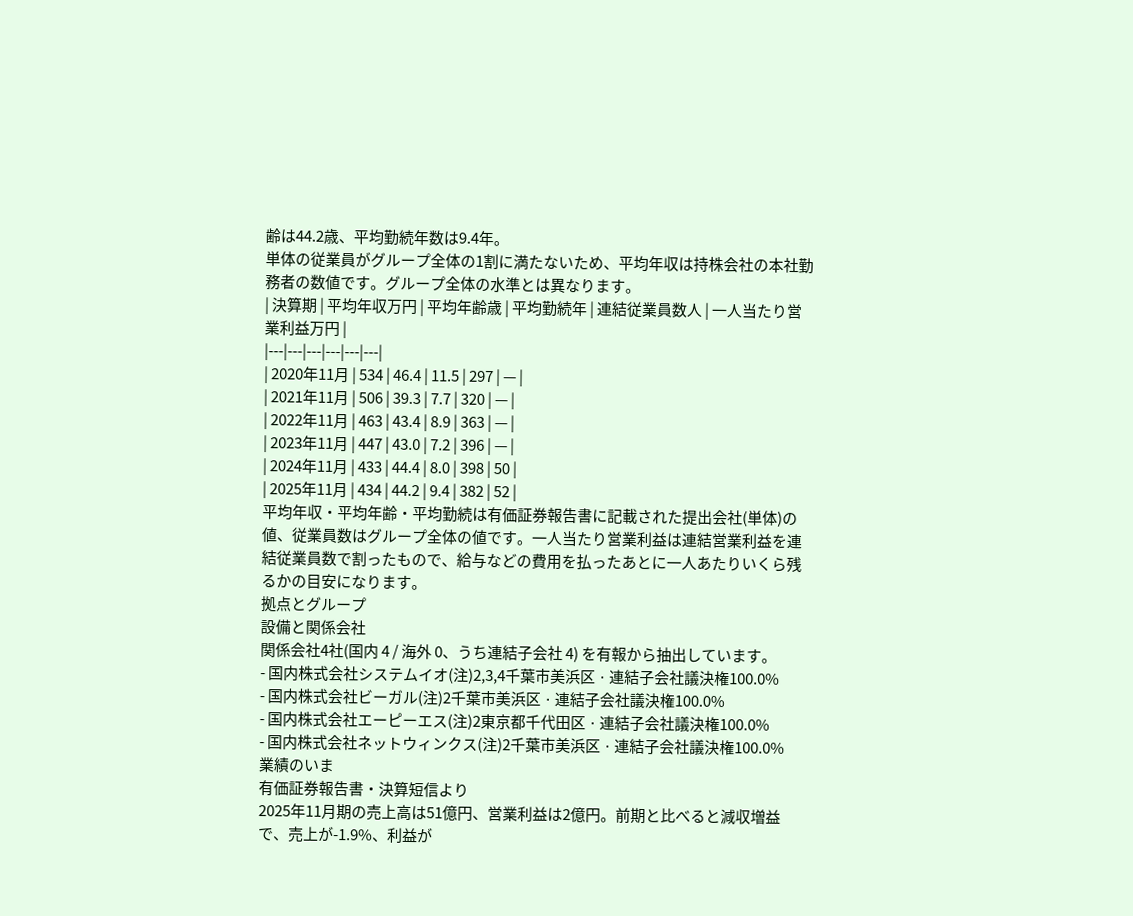齢は44.2歳、平均勤続年数は9.4年。
単体の従業員がグループ全体の1割に満たないため、平均年収は持株会社の本社勤務者の数値です。グループ全体の水準とは異なります。
| 決算期 | 平均年収万円 | 平均年齢歳 | 平均勤続年 | 連結従業員数人 | 一人当たり営業利益万円 |
|---|---|---|---|---|---|
| 2020年11月 | 534 | 46.4 | 11.5 | 297 | — |
| 2021年11月 | 506 | 39.3 | 7.7 | 320 | — |
| 2022年11月 | 463 | 43.4 | 8.9 | 363 | — |
| 2023年11月 | 447 | 43.0 | 7.2 | 396 | — |
| 2024年11月 | 433 | 44.4 | 8.0 | 398 | 50 |
| 2025年11月 | 434 | 44.2 | 9.4 | 382 | 52 |
平均年収・平均年齢・平均勤続は有価証券報告書に記載された提出会社(単体)の値、従業員数はグループ全体の値です。一人当たり営業利益は連結営業利益を連結従業員数で割ったもので、給与などの費用を払ったあとに一人あたりいくら残るかの目安になります。
拠点とグループ
設備と関係会社
関係会社4社(国内 4 / 海外 0、うち連結子会社 4) を有報から抽出しています。
- 国内株式会社システムイオ(注)2,3,4千葉市美浜区 · 連結子会社議決権100.0%
- 国内株式会社ビーガル(注)2千葉市美浜区 · 連結子会社議決権100.0%
- 国内株式会社エーピーエス(注)2東京都千代田区 · 連結子会社議決権100.0%
- 国内株式会社ネットウィンクス(注)2千葉市美浜区 · 連結子会社議決権100.0%
業績のいま
有価証券報告書・決算短信より
2025年11月期の売上高は51億円、営業利益は2億円。前期と比べると減収増益で、売上が-1.9%、利益が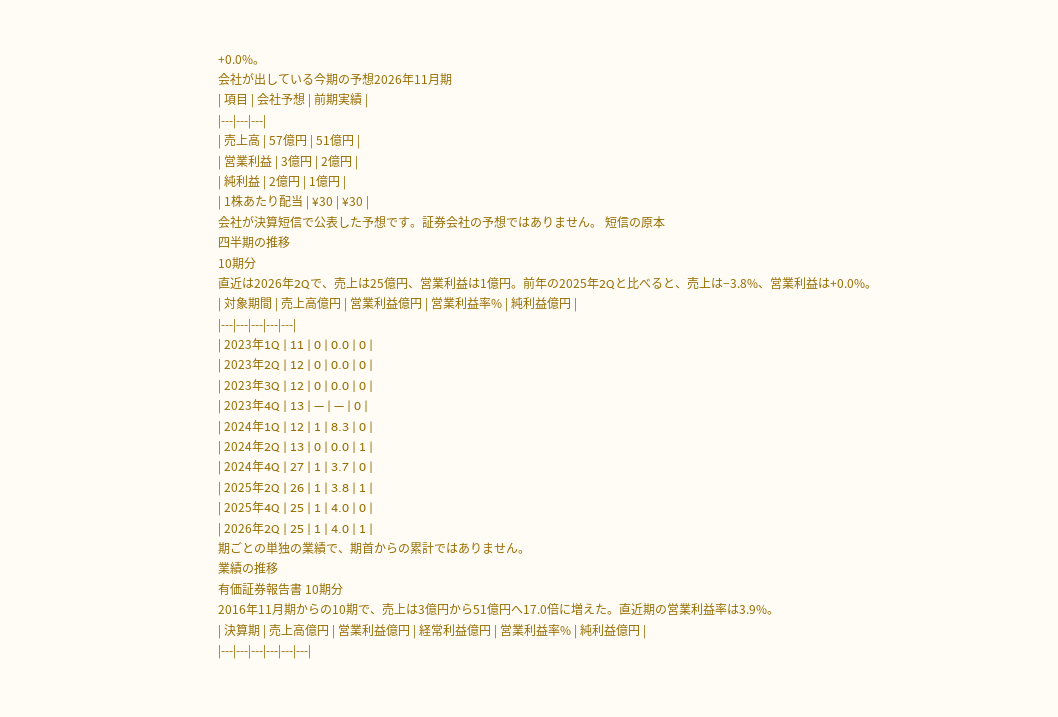+0.0%。
会社が出している今期の予想2026年11月期
| 項目 | 会社予想 | 前期実績 |
|---|---|---|
| 売上高 | 57億円 | 51億円 |
| 営業利益 | 3億円 | 2億円 |
| 純利益 | 2億円 | 1億円 |
| 1株あたり配当 | ¥30 | ¥30 |
会社が決算短信で公表した予想です。証券会社の予想ではありません。 短信の原本
四半期の推移
10期分
直近は2026年2Qで、売上は25億円、営業利益は1億円。前年の2025年2Qと比べると、売上は−3.8%、営業利益は+0.0%。
| 対象期間 | 売上高億円 | 営業利益億円 | 営業利益率% | 純利益億円 |
|---|---|---|---|---|
| 2023年1Q | 11 | 0 | 0.0 | 0 |
| 2023年2Q | 12 | 0 | 0.0 | 0 |
| 2023年3Q | 12 | 0 | 0.0 | 0 |
| 2023年4Q | 13 | — | — | 0 |
| 2024年1Q | 12 | 1 | 8.3 | 0 |
| 2024年2Q | 13 | 0 | 0.0 | 1 |
| 2024年4Q | 27 | 1 | 3.7 | 0 |
| 2025年2Q | 26 | 1 | 3.8 | 1 |
| 2025年4Q | 25 | 1 | 4.0 | 0 |
| 2026年2Q | 25 | 1 | 4.0 | 1 |
期ごとの単独の業績で、期首からの累計ではありません。
業績の推移
有価証券報告書 10期分
2016年11月期からの10期で、売上は3億円から51億円へ17.0倍に増えた。直近期の営業利益率は3.9%。
| 決算期 | 売上高億円 | 営業利益億円 | 経常利益億円 | 営業利益率% | 純利益億円 |
|---|---|---|---|---|---|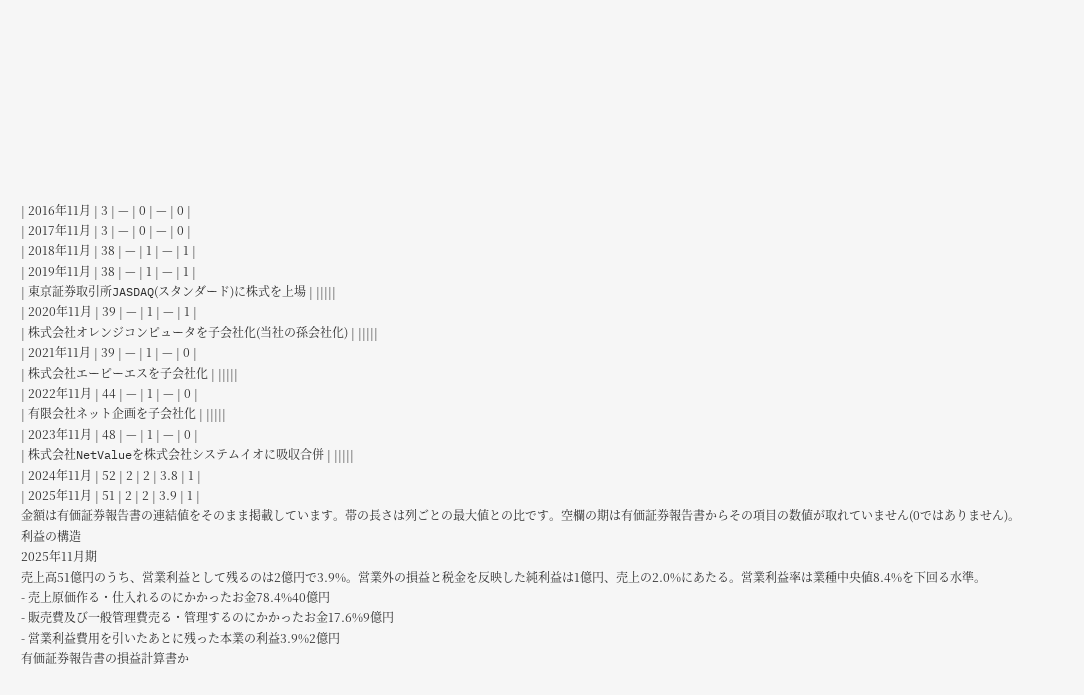| 2016年11月 | 3 | — | 0 | — | 0 |
| 2017年11月 | 3 | — | 0 | — | 0 |
| 2018年11月 | 38 | — | 1 | — | 1 |
| 2019年11月 | 38 | — | 1 | — | 1 |
| 東京証券取引所JASDAQ(スタンダード)に株式を上場 | |||||
| 2020年11月 | 39 | — | 1 | — | 1 |
| 株式会社オレンジコンピュータを子会社化(当社の孫会社化) | |||||
| 2021年11月 | 39 | — | 1 | — | 0 |
| 株式会社エーピーエスを子会社化 | |||||
| 2022年11月 | 44 | — | 1 | — | 0 |
| 有限会社ネット企画を子会社化 | |||||
| 2023年11月 | 48 | — | 1 | — | 0 |
| 株式会社NetValueを株式会社システムイオに吸収合併 | |||||
| 2024年11月 | 52 | 2 | 2 | 3.8 | 1 |
| 2025年11月 | 51 | 2 | 2 | 3.9 | 1 |
金額は有価証券報告書の連結値をそのまま掲載しています。帯の長さは列ごとの最大値との比です。空欄の期は有価証券報告書からその項目の数値が取れていません(0ではありません)。
利益の構造
2025年11月期
売上高51億円のうち、営業利益として残るのは2億円で3.9%。営業外の損益と税金を反映した純利益は1億円、売上の2.0%にあたる。営業利益率は業種中央値8.4%を下回る水準。
- 売上原価作る・仕入れるのにかかったお金78.4%40億円
- 販売費及び一般管理費売る・管理するのにかかったお金17.6%9億円
- 営業利益費用を引いたあとに残った本業の利益3.9%2億円
有価証券報告書の損益計算書か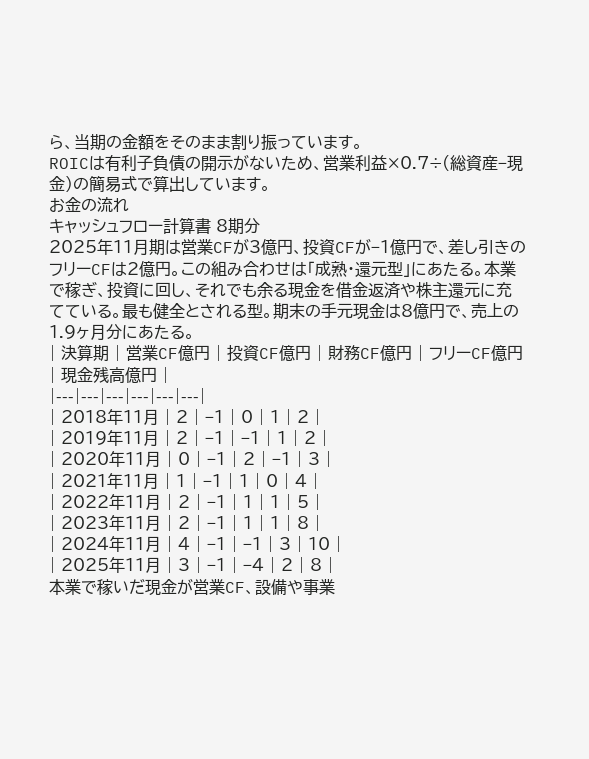ら、当期の金額をそのまま割り振っています。
ROICは有利子負債の開示がないため、営業利益×0.7÷(総資産−現金)の簡易式で算出しています。
お金の流れ
キャッシュフロー計算書 8期分
2025年11月期は営業CFが3億円、投資CFが−1億円で、差し引きのフリーCFは2億円。この組み合わせは「成熟・還元型」にあたる。本業で稼ぎ、投資に回し、それでも余る現金を借金返済や株主還元に充てている。最も健全とされる型。期末の手元現金は8億円で、売上の1.9ヶ月分にあたる。
| 決算期 | 営業CF億円 | 投資CF億円 | 財務CF億円 | フリーCF億円 | 現金残高億円 |
|---|---|---|---|---|---|
| 2018年11月 | 2 | −1 | 0 | 1 | 2 |
| 2019年11月 | 2 | −1 | −1 | 1 | 2 |
| 2020年11月 | 0 | −1 | 2 | −1 | 3 |
| 2021年11月 | 1 | −1 | 1 | 0 | 4 |
| 2022年11月 | 2 | −1 | 1 | 1 | 5 |
| 2023年11月 | 2 | −1 | 1 | 1 | 8 |
| 2024年11月 | 4 | −1 | −1 | 3 | 10 |
| 2025年11月 | 3 | −1 | −4 | 2 | 8 |
本業で稼いだ現金が営業CF、設備や事業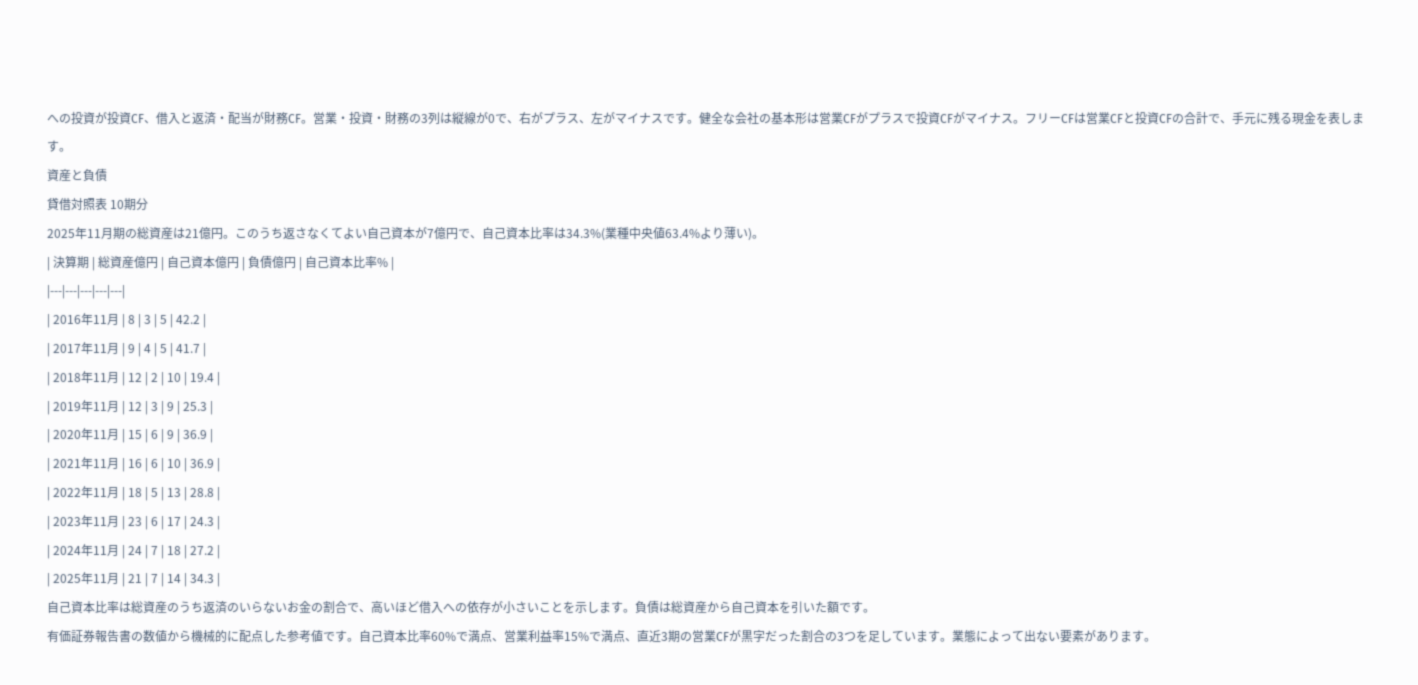への投資が投資CF、借入と返済・配当が財務CF。営業・投資・財務の3列は縦線が0で、右がプラス、左がマイナスです。健全な会社の基本形は営業CFがプラスで投資CFがマイナス。フリーCFは営業CFと投資CFの合計で、手元に残る現金を表します。
資産と負債
貸借対照表 10期分
2025年11月期の総資産は21億円。このうち返さなくてよい自己資本が7億円で、自己資本比率は34.3%(業種中央値63.4%より薄い)。
| 決算期 | 総資産億円 | 自己資本億円 | 負債億円 | 自己資本比率% |
|---|---|---|---|---|
| 2016年11月 | 8 | 3 | 5 | 42.2 |
| 2017年11月 | 9 | 4 | 5 | 41.7 |
| 2018年11月 | 12 | 2 | 10 | 19.4 |
| 2019年11月 | 12 | 3 | 9 | 25.3 |
| 2020年11月 | 15 | 6 | 9 | 36.9 |
| 2021年11月 | 16 | 6 | 10 | 36.9 |
| 2022年11月 | 18 | 5 | 13 | 28.8 |
| 2023年11月 | 23 | 6 | 17 | 24.3 |
| 2024年11月 | 24 | 7 | 18 | 27.2 |
| 2025年11月 | 21 | 7 | 14 | 34.3 |
自己資本比率は総資産のうち返済のいらないお金の割合で、高いほど借入への依存が小さいことを示します。負債は総資産から自己資本を引いた額です。
有価証券報告書の数値から機械的に配点した参考値です。自己資本比率60%で満点、営業利益率15%で満点、直近3期の営業CFが黒字だった割合の3つを足しています。業態によって出ない要素があります。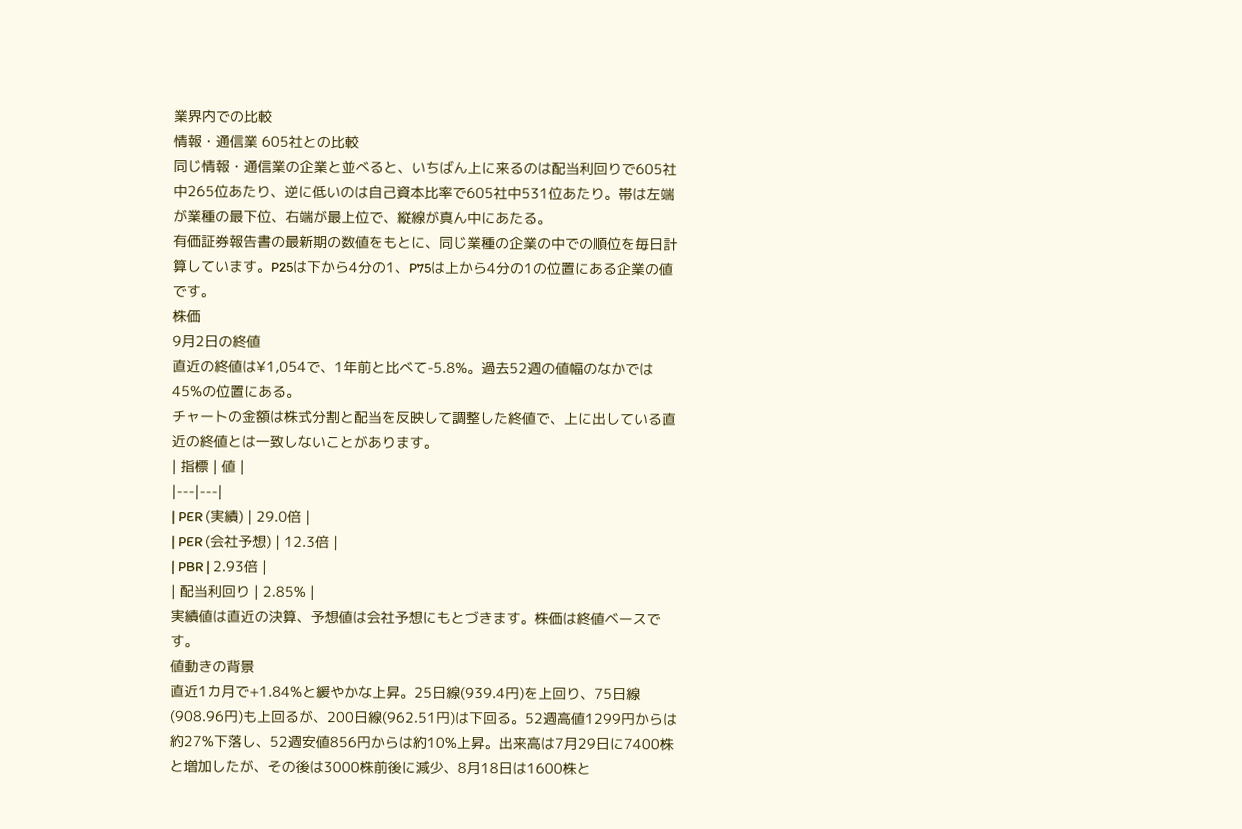業界内での比較
情報・通信業 605社との比較
同じ情報・通信業の企業と並べると、いちばん上に来るのは配当利回りで605社中265位あたり、逆に低いのは自己資本比率で605社中531位あたり。帯は左端が業種の最下位、右端が最上位で、縦線が真ん中にあたる。
有価証券報告書の最新期の数値をもとに、同じ業種の企業の中での順位を毎日計算しています。P25は下から4分の1、P75は上から4分の1の位置にある企業の値です。
株価
9月2日の終値
直近の終値は¥1,054で、1年前と比べて-5.8%。過去52週の値幅のなかでは45%の位置にある。
チャートの金額は株式分割と配当を反映して調整した終値で、上に出している直近の終値とは一致しないことがあります。
| 指標 | 値 |
|---|---|
| PER (実績) | 29.0倍 |
| PER (会社予想) | 12.3倍 |
| PBR | 2.93倍 |
| 配当利回り | 2.85% |
実績値は直近の決算、予想値は会社予想にもとづきます。株価は終値ベースです。
値動きの背景
直近1カ月で+1.84%と緩やかな上昇。25日線(939.4円)を上回り、75日線(908.96円)も上回るが、200日線(962.51円)は下回る。52週高値1299円からは約27%下落し、52週安値856円からは約10%上昇。出来高は7月29日に7400株と増加したが、その後は3000株前後に減少、8月18日は1600株と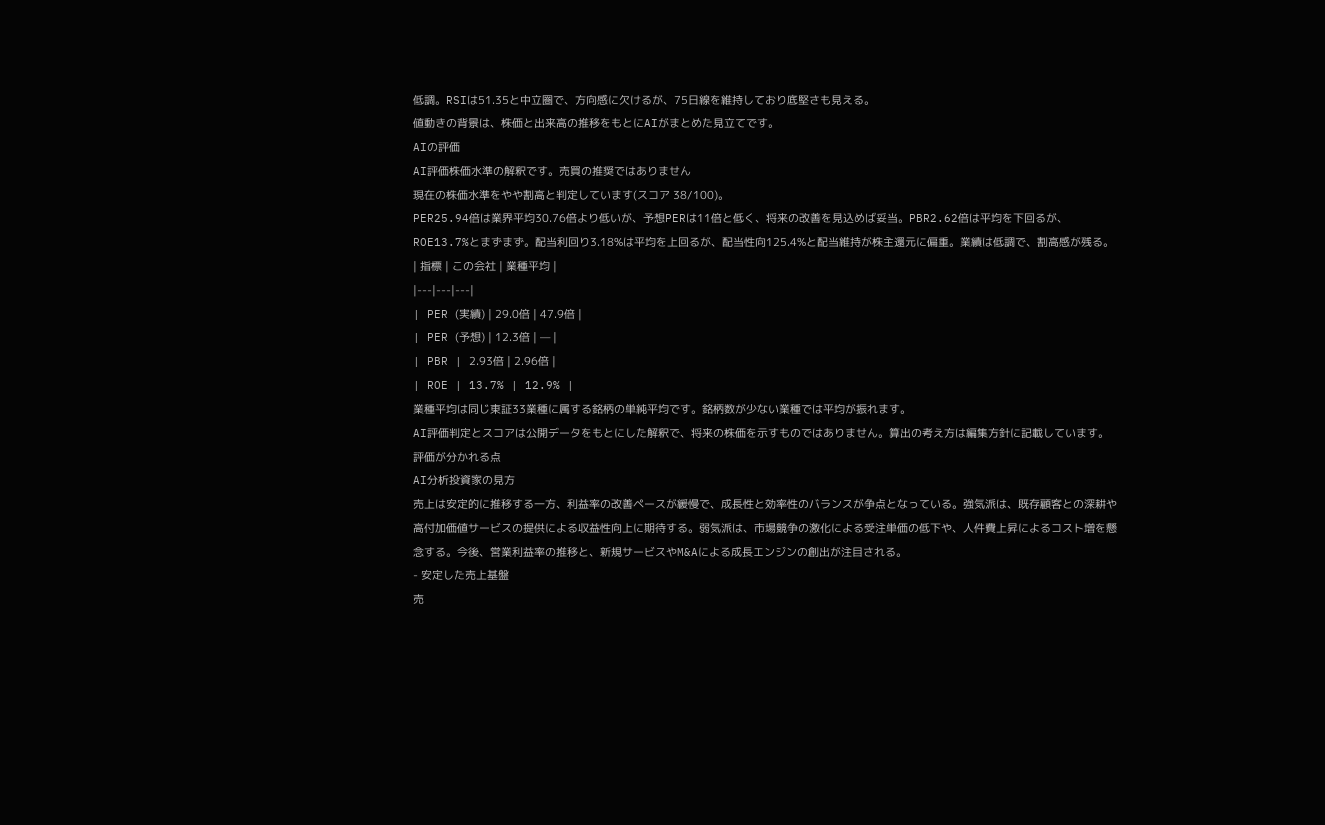低調。RSIは51.35と中立圏で、方向感に欠けるが、75日線を維持しており底堅さも見える。
値動きの背景は、株価と出来高の推移をもとにAIがまとめた見立てです。
AIの評価
AI評価株価水準の解釈です。売買の推奨ではありません
現在の株価水準をやや割高と判定しています(スコア 38/100)。
PER25.94倍は業界平均30.76倍より低いが、予想PERは11倍と低く、将来の改善を見込めば妥当。PBR2.62倍は平均を下回るが、ROE13.7%とまずまず。配当利回り3.18%は平均を上回るが、配当性向125.4%と配当維持が株主還元に偏重。業績は低調で、割高感が残る。
| 指標 | この会社 | 業種平均 |
|---|---|---|
| PER (実績) | 29.0倍 | 47.9倍 |
| PER (予想) | 12.3倍 | — |
| PBR | 2.93倍 | 2.96倍 |
| ROE | 13.7% | 12.9% |
業種平均は同じ東証33業種に属する銘柄の単純平均です。銘柄数が少ない業種では平均が振れます。
AI評価判定とスコアは公開データをもとにした解釈で、将来の株価を示すものではありません。算出の考え方は編集方針に記載しています。
評価が分かれる点
AI分析投資家の見方
売上は安定的に推移する一方、利益率の改善ペースが緩慢で、成長性と効率性のバランスが争点となっている。強気派は、既存顧客との深耕や高付加価値サービスの提供による収益性向上に期待する。弱気派は、市場競争の激化による受注単価の低下や、人件費上昇によるコスト増を懸念する。今後、営業利益率の推移と、新規サービスやM&Aによる成長エンジンの創出が注目される。
- 安定した売上基盤
売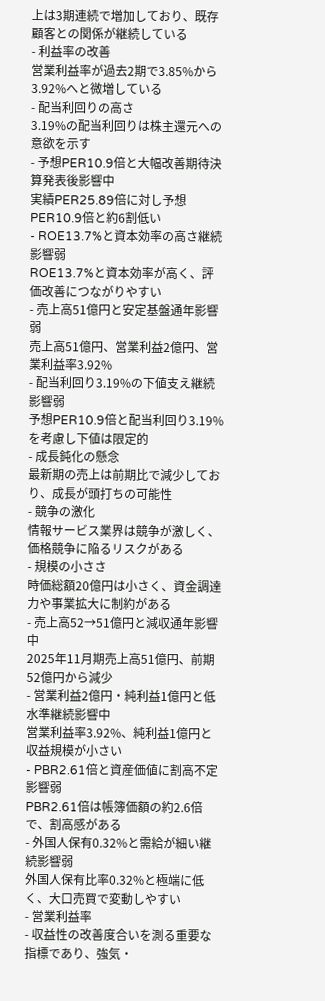上は3期連続で増加しており、既存顧客との関係が継続している
- 利益率の改善
営業利益率が過去2期で3.85%から3.92%へと微増している
- 配当利回りの高さ
3.19%の配当利回りは株主還元への意欲を示す
- 予想PER10.9倍と大幅改善期待決算発表後影響中
実績PER25.89倍に対し予想PER10.9倍と約6割低い
- ROE13.7%と資本効率の高さ継続影響弱
ROE13.7%と資本効率が高く、評価改善につながりやすい
- 売上高51億円と安定基盤通年影響弱
売上高51億円、営業利益2億円、営業利益率3.92%
- 配当利回り3.19%の下値支え継続影響弱
予想PER10.9倍と配当利回り3.19%を考慮し下値は限定的
- 成長鈍化の懸念
最新期の売上は前期比で減少しており、成長が頭打ちの可能性
- 競争の激化
情報サービス業界は競争が激しく、価格競争に陥るリスクがある
- 規模の小ささ
時価総額20億円は小さく、資金調達力や事業拡大に制約がある
- 売上高52→51億円と減収通年影響中
2025年11月期売上高51億円、前期52億円から減少
- 営業利益2億円・純利益1億円と低水準継続影響中
営業利益率3.92%、純利益1億円と収益規模が小さい
- PBR2.61倍と資産価値に割高不定影響弱
PBR2.61倍は帳簿価額の約2.6倍で、割高感がある
- 外国人保有0.32%と需給が細い継続影響弱
外国人保有比率0.32%と極端に低く、大口売買で変動しやすい
- 営業利益率
- 収益性の改善度合いを測る重要な指標であり、強気・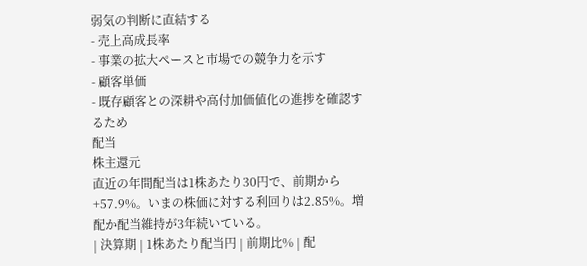弱気の判断に直結する
- 売上高成長率
- 事業の拡大ペースと市場での競争力を示す
- 顧客単価
- 既存顧客との深耕や高付加価値化の進捗を確認するため
配当
株主還元
直近の年間配当は1株あたり30円で、前期から+57.9%。いまの株価に対する利回りは2.85%。増配か配当維持が3年続いている。
| 決算期 | 1株あたり配当円 | 前期比% | 配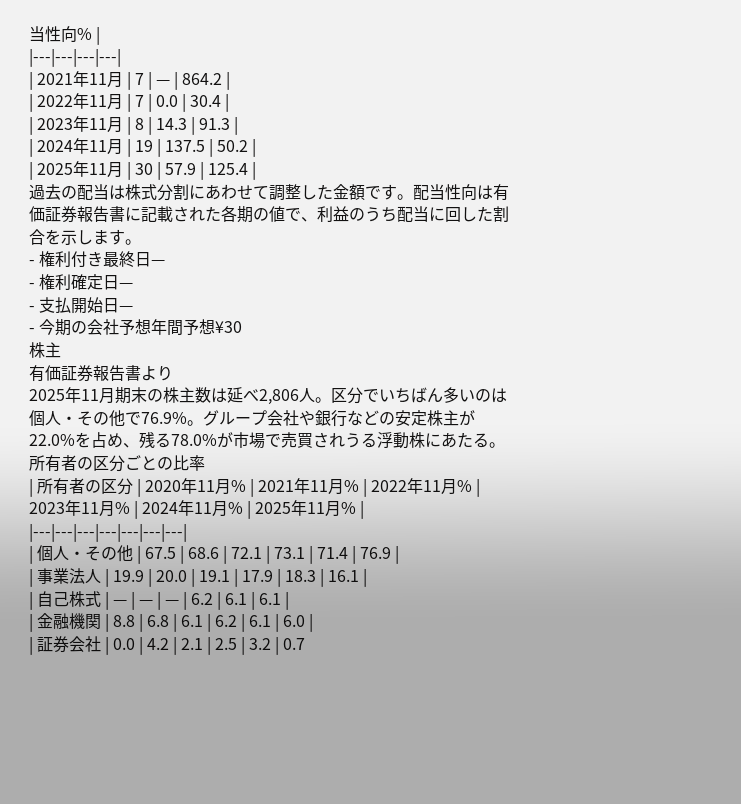当性向% |
|---|---|---|---|
| 2021年11月 | 7 | — | 864.2 |
| 2022年11月 | 7 | 0.0 | 30.4 |
| 2023年11月 | 8 | 14.3 | 91.3 |
| 2024年11月 | 19 | 137.5 | 50.2 |
| 2025年11月 | 30 | 57.9 | 125.4 |
過去の配当は株式分割にあわせて調整した金額です。配当性向は有価証券報告書に記載された各期の値で、利益のうち配当に回した割合を示します。
- 権利付き最終日—
- 権利確定日—
- 支払開始日—
- 今期の会社予想年間予想¥30
株主
有価証券報告書より
2025年11月期末の株主数は延べ2,806人。区分でいちばん多いのは個人・その他で76.9%。グループ会社や銀行などの安定株主が22.0%を占め、残る78.0%が市場で売買されうる浮動株にあたる。
所有者の区分ごとの比率
| 所有者の区分 | 2020年11月% | 2021年11月% | 2022年11月% | 2023年11月% | 2024年11月% | 2025年11月% |
|---|---|---|---|---|---|---|
| 個人・その他 | 67.5 | 68.6 | 72.1 | 73.1 | 71.4 | 76.9 |
| 事業法人 | 19.9 | 20.0 | 19.1 | 17.9 | 18.3 | 16.1 |
| 自己株式 | — | — | — | 6.2 | 6.1 | 6.1 |
| 金融機関 | 8.8 | 6.8 | 6.1 | 6.2 | 6.1 | 6.0 |
| 証券会社 | 0.0 | 4.2 | 2.1 | 2.5 | 3.2 | 0.7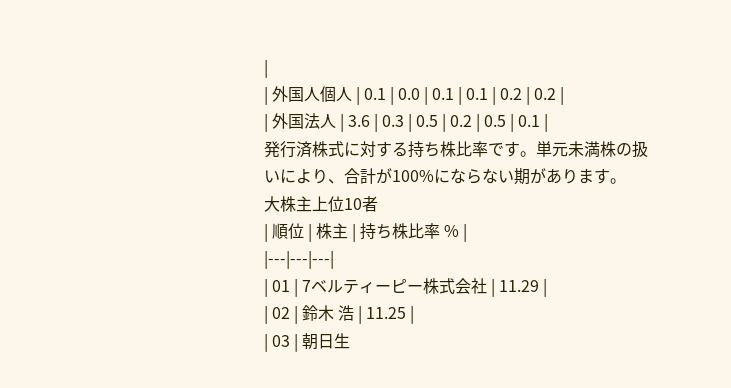|
| 外国人個人 | 0.1 | 0.0 | 0.1 | 0.1 | 0.2 | 0.2 |
| 外国法人 | 3.6 | 0.3 | 0.5 | 0.2 | 0.5 | 0.1 |
発行済株式に対する持ち株比率です。単元未満株の扱いにより、合計が100%にならない期があります。
大株主上位10者
| 順位 | 株主 | 持ち株比率 % |
|---|---|---|
| 01 | 7ベルティーピー株式会社 | 11.29 |
| 02 | 鈴木 浩 | 11.25 |
| 03 | 朝日生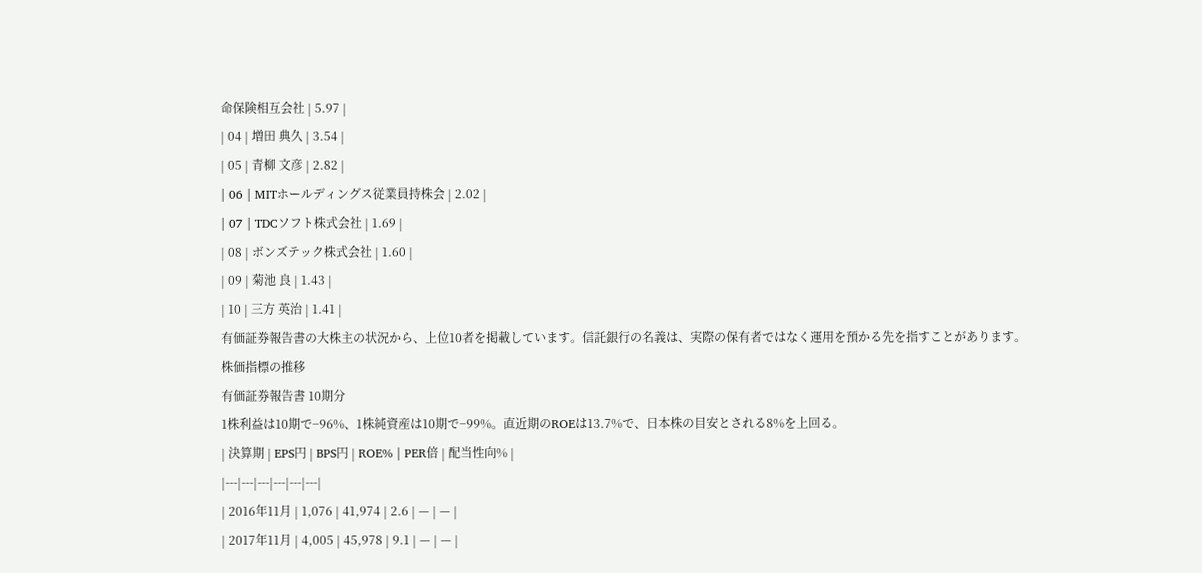命保険相互会社 | 5.97 |
| 04 | 増田 典久 | 3.54 |
| 05 | 青柳 文彦 | 2.82 |
| 06 | MITホールディングス従業員持株会 | 2.02 |
| 07 | TDCソフト株式会社 | 1.69 |
| 08 | ボンズテック株式会社 | 1.60 |
| 09 | 菊池 良 | 1.43 |
| 10 | 三方 英治 | 1.41 |
有価証券報告書の大株主の状況から、上位10者を掲載しています。信託銀行の名義は、実際の保有者ではなく運用を預かる先を指すことがあります。
株価指標の推移
有価証券報告書 10期分
1株利益は10期で−96%、1株純資産は10期で−99%。直近期のROEは13.7%で、日本株の目安とされる8%を上回る。
| 決算期 | EPS円 | BPS円 | ROE% | PER倍 | 配当性向% |
|---|---|---|---|---|---|
| 2016年11月 | 1,076 | 41,974 | 2.6 | — | — |
| 2017年11月 | 4,005 | 45,978 | 9.1 | — | — |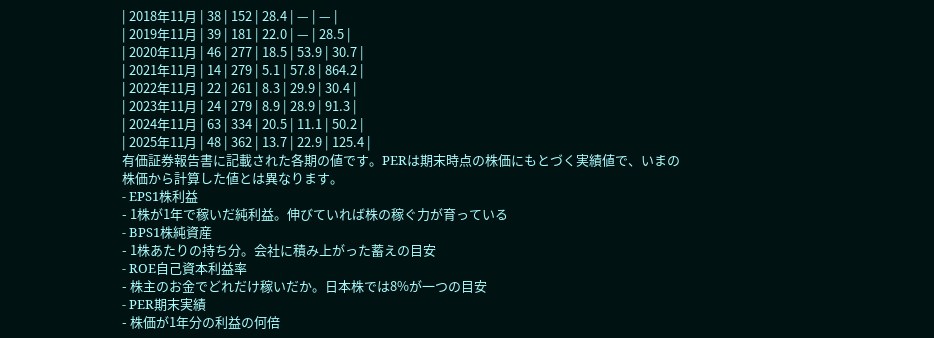| 2018年11月 | 38 | 152 | 28.4 | — | — |
| 2019年11月 | 39 | 181 | 22.0 | — | 28.5 |
| 2020年11月 | 46 | 277 | 18.5 | 53.9 | 30.7 |
| 2021年11月 | 14 | 279 | 5.1 | 57.8 | 864.2 |
| 2022年11月 | 22 | 261 | 8.3 | 29.9 | 30.4 |
| 2023年11月 | 24 | 279 | 8.9 | 28.9 | 91.3 |
| 2024年11月 | 63 | 334 | 20.5 | 11.1 | 50.2 |
| 2025年11月 | 48 | 362 | 13.7 | 22.9 | 125.4 |
有価証券報告書に記載された各期の値です。PERは期末時点の株価にもとづく実績値で、いまの株価から計算した値とは異なります。
- EPS1株利益
- 1株が1年で稼いだ純利益。伸びていれば株の稼ぐ力が育っている
- BPS1株純資産
- 1株あたりの持ち分。会社に積み上がった蓄えの目安
- ROE自己資本利益率
- 株主のお金でどれだけ稼いだか。日本株では8%が一つの目安
- PER期末実績
- 株価が1年分の利益の何倍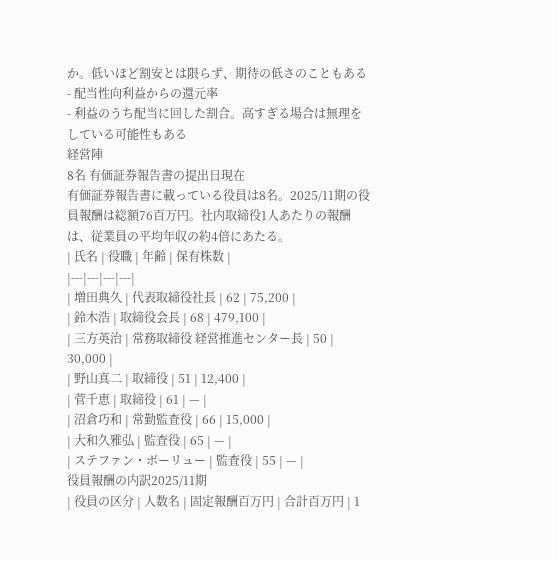か。低いほど割安とは限らず、期待の低さのこともある
- 配当性向利益からの還元率
- 利益のうち配当に回した割合。高すぎる場合は無理をしている可能性もある
経営陣
8名 有価証券報告書の提出日現在
有価証券報告書に載っている役員は8名。2025/11期の役員報酬は総額76百万円。社内取締役1人あたりの報酬は、従業員の平均年収の約4倍にあたる。
| 氏名 | 役職 | 年齢 | 保有株数 |
|---|---|---|---|
| 増田典久 | 代表取締役社長 | 62 | 75,200 |
| 鈴木浩 | 取締役会長 | 68 | 479,100 |
| 三方英治 | 常務取締役 経営推進センター長 | 50 | 30,000 |
| 野山真二 | 取締役 | 51 | 12,400 |
| 菅千恵 | 取締役 | 61 | — |
| 沼倉巧和 | 常勤監査役 | 66 | 15,000 |
| 大和久雅弘 | 監査役 | 65 | — |
| ステファン・ボーリュー | 監査役 | 55 | — |
役員報酬の内訳2025/11期
| 役員の区分 | 人数名 | 固定報酬百万円 | 合計百万円 | 1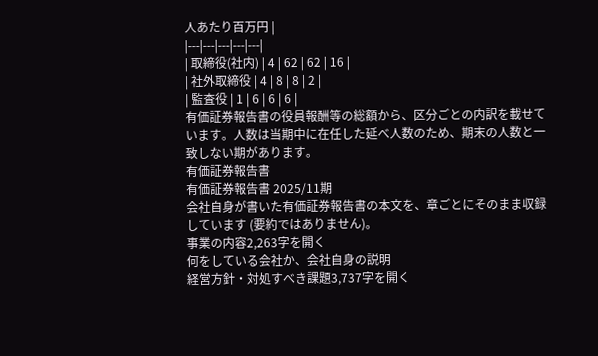人あたり百万円 |
|---|---|---|---|---|
| 取締役(社内) | 4 | 62 | 62 | 16 |
| 社外取締役 | 4 | 8 | 8 | 2 |
| 監査役 | 1 | 6 | 6 | 6 |
有価証券報告書の役員報酬等の総額から、区分ごとの内訳を載せています。人数は当期中に在任した延べ人数のため、期末の人数と一致しない期があります。
有価証券報告書
有価証券報告書 2025/11期
会社自身が書いた有価証券報告書の本文を、章ごとにそのまま収録しています (要約ではありません)。
事業の内容2,263字を開く
何をしている会社か、会社自身の説明
経営方針・対処すべき課題3,737字を開く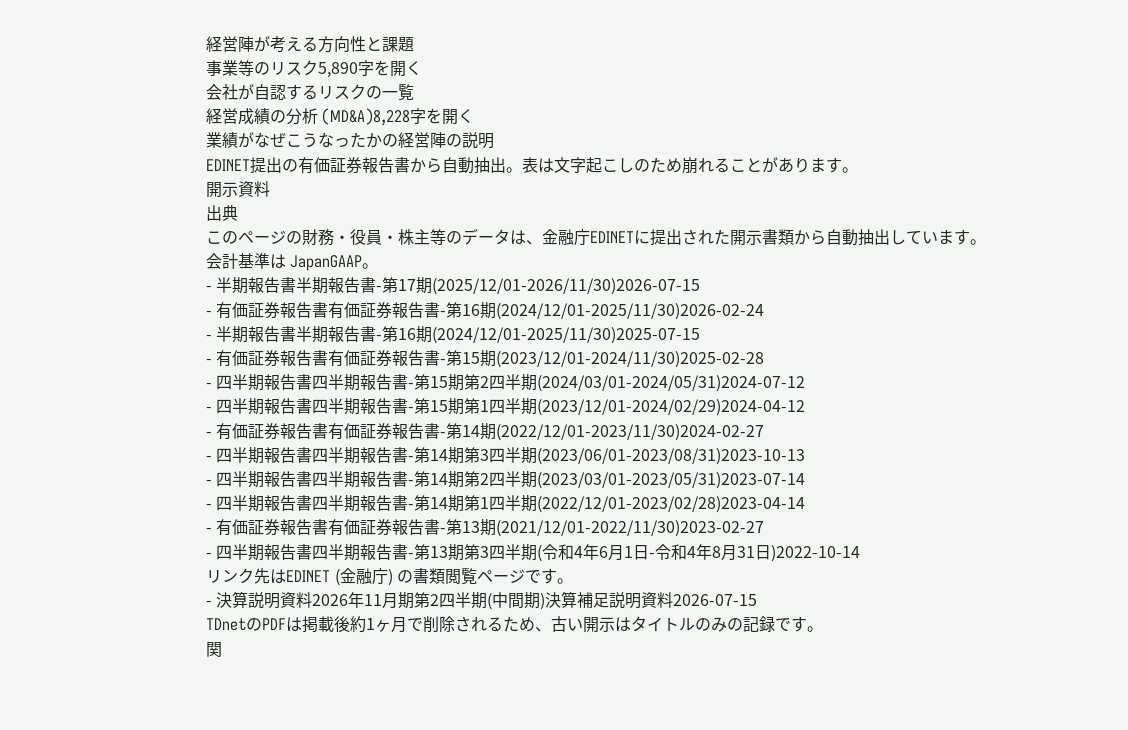経営陣が考える方向性と課題
事業等のリスク5,890字を開く
会社が自認するリスクの一覧
経営成績の分析 (MD&A)8,228字を開く
業績がなぜこうなったかの経営陣の説明
EDINET提出の有価証券報告書から自動抽出。表は文字起こしのため崩れることがあります。
開示資料
出典
このページの財務・役員・株主等のデータは、金融庁EDINETに提出された開示書類から自動抽出しています。会計基準は JapanGAAP。
- 半期報告書半期報告書-第17期(2025/12/01-2026/11/30)2026-07-15
- 有価証券報告書有価証券報告書-第16期(2024/12/01-2025/11/30)2026-02-24
- 半期報告書半期報告書-第16期(2024/12/01-2025/11/30)2025-07-15
- 有価証券報告書有価証券報告書-第15期(2023/12/01-2024/11/30)2025-02-28
- 四半期報告書四半期報告書-第15期第2四半期(2024/03/01-2024/05/31)2024-07-12
- 四半期報告書四半期報告書-第15期第1四半期(2023/12/01-2024/02/29)2024-04-12
- 有価証券報告書有価証券報告書-第14期(2022/12/01-2023/11/30)2024-02-27
- 四半期報告書四半期報告書-第14期第3四半期(2023/06/01-2023/08/31)2023-10-13
- 四半期報告書四半期報告書-第14期第2四半期(2023/03/01-2023/05/31)2023-07-14
- 四半期報告書四半期報告書-第14期第1四半期(2022/12/01-2023/02/28)2023-04-14
- 有価証券報告書有価証券報告書-第13期(2021/12/01-2022/11/30)2023-02-27
- 四半期報告書四半期報告書-第13期第3四半期(令和4年6月1日-令和4年8月31日)2022-10-14
リンク先はEDINET (金融庁) の書類閲覧ページです。
- 決算説明資料2026年11月期第2四半期(中間期)決算補足説明資料2026-07-15
TDnetのPDFは掲載後約1ヶ月で削除されるため、古い開示はタイトルのみの記録です。
関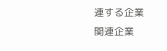連する企業
関連企業